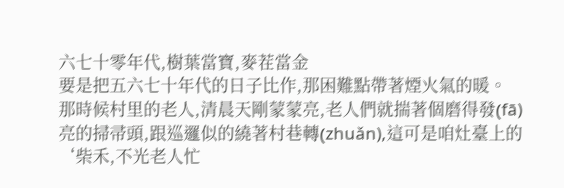六七十零年代,樹葉當寶,麥茬當金
要是把五六七十年代的日子比作,那困難點帶著煙火氣的暖。
那時候村里的老人,清晨天剛蒙蒙亮,老人們就揣著個磨得發(fā)亮的掃帚頭,跟巡邏似的繞著村巷轉(zhuǎn),這可是咱灶臺上的‘柴禾,不光老人忙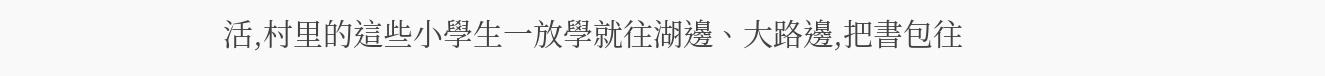活,村里的這些小學生一放學就往湖邊、大路邊,把書包往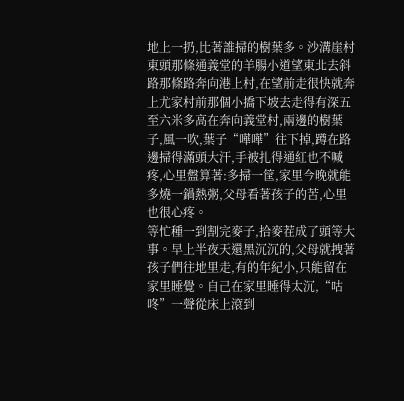地上一扔,比著誰掃的樹葉多。沙溝崖村東頭那條通義堂的羊腸小道望東北去斜路那條路奔向港上村,在望前走很快就奔上尤家村前那個小撟下坡去走得有深五至六米多高在奔向義堂村,兩邊的樹葉子,風一吹,葉子“嘩嘩”往下掉,蹲在路邊掃得滿頭大汗,手被扎得通紅也不喊疼,心里盤算著:多掃一筐,家里今晚就能多燒一鍋熱粥,父母看著孩子的苦,心里也很心疼。
等忙種一到割完麥子,拾麥茬成了頭等大事。早上半夜天還黑沉沉的,父母就拽著孩子們往地里走,有的年紀小,只能留在家里睡覺。自己在家里睡得太沉,“咕咚”一聲從床上滾到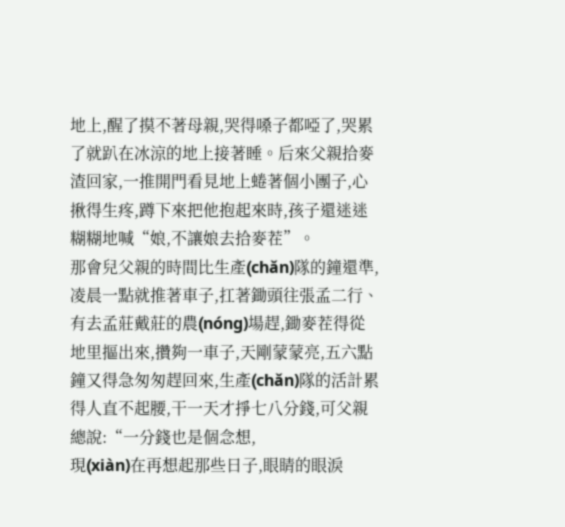地上,醒了摸不著母親,哭得嗓子都啞了,哭累了就趴在冰涼的地上接著睡。后來父親拾麥渣回家,一推開門看見地上蜷著個小團子,心揪得生疼,蹲下來把他抱起來時,孩子還迷迷糊糊地喊“娘,不讓娘去拾麥茬”。
那會兒父親的時間比生產(chǎn)隊的鐘還準,凌晨一點就推著車子,扛著鋤頭往張孟二行、有去孟莊戴莊的農(nóng)場趕,鋤麥茬得從地里摳出來,攢夠一車子,天剛蒙蒙亮,五六點鐘又得急匆匆趕回來,生產(chǎn)隊的活計累得人直不起腰,干一天才掙七八分錢,可父親總說:“一分錢也是個念想,
現(xiàn)在再想起那些日子,眼睛的眼淚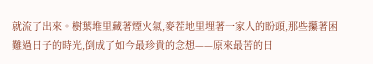就流了出來。樹葉堆里藏著煙火氣,麥茬地里埋著一家人的盼頭,那些攥著困難過日子的時光,倒成了如今最珍貴的念想——原來最苦的日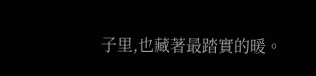子里,也藏著最踏實的暖。